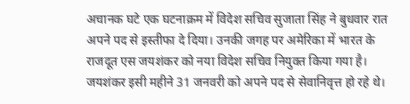अचानक घटे एक घटनाक्रम में विदेश सचिव सुजाता सिंह ने बुधवार रात अपने पद से इस्तीफा दे दिया। उनकी जगह पर अमेरिका में भारत के राजदूत एस जयशंकर को नया विदेश सचिव नियुक्त किया गया है।
जयशंकर इसी महीने 31 जनवरी को अपने पद से सेवानिवृत्त हो रहे थे।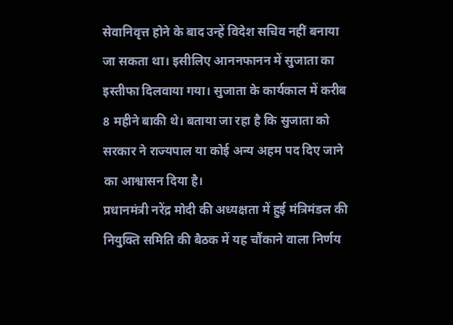सेवानिवृत्त होने के बाद उन्हें विदेश सचिव नहीं बनाया जा सकता था। इसीलिए आननफानन में सुजाता का इस्तीफा दिलवाया गया। सुजाता के कार्यकाल में करीब 8 महीने बाकी थे। बताया जा रहा है कि सुजाता को सरकार ने राज्यपाल या कोई अन्य अहम पद दिए जाने का आश्वासन दिया है।
प्रधानमंत्री नरेंद्र मोदी की अध्यक्षता में हुई मंत्रिमंडल की नियुक्ति समिति की बैठक में यह चौंकाने वाला निर्णय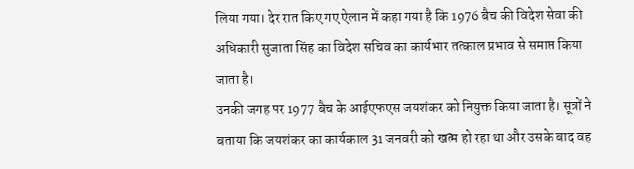लिया गया। देर रात किए गए ऐलान में कहा गया है कि 1976 बैच की विदेश सेवा की अधिकारी सुजाता सिंह का विदेश सचिव का कार्यभार तत्काल प्रभाव से समाप्त किया जाता है।
उनकी जगह पर 1977 बैच के आईएफएस जयशंकर को नियुक्त किया जाता है। सूत्रों ने बताया कि जयशंकर का कार्यकाल 31 जनवरी को खत्म हो रहा था और उसके बाद वह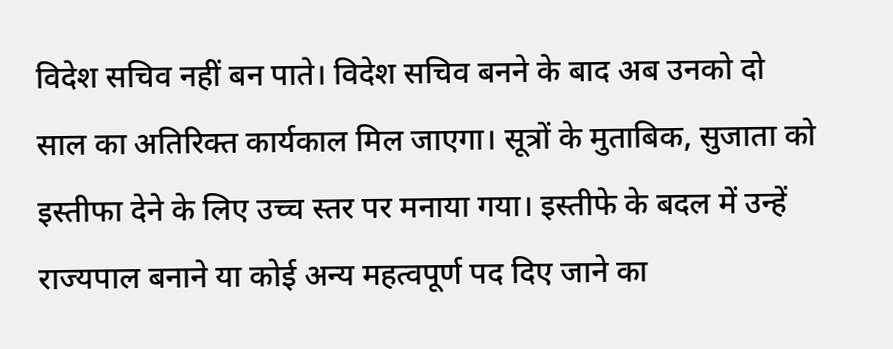विदेश सचिव नहीं बन पाते। विदेश सचिव बनने के बाद अब उनको दो साल का अतिरिक्त कार्यकाल मिल जाएगा। सूत्रों के मुताबिक, सुजाता को इस्तीफा देने के लिए उच्च स्तर पर मनाया गया। इस्तीफे के बदल में उन्हें राज्यपाल बनाने या कोई अन्य महत्वपूर्ण पद दिए जाने का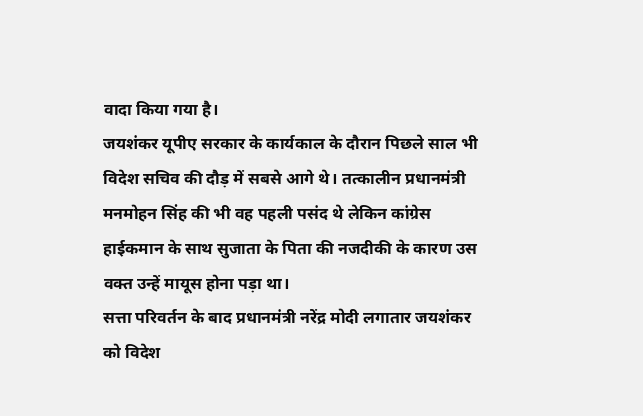वादा किया गया है।
जयशंकर यूपीए सरकार के कार्यकाल के दौरान पिछले साल भी विदेश सचिव की दौड़ में सबसे आगे थे। तत्कालीन प्रधानमंत्री मनमोहन सिंह की भी वह पहली पसंद थे लेकिन कांग्रेस हाईकमान के साथ सुजाता के पिता की नजदीकी के कारण उस वक्त उन्हें मायूस होना पड़ा था।
सत्ता परिवर्तन के बाद प्रधानमंत्री नरेंद्र मोदी लगातार जयशंकर को विदेश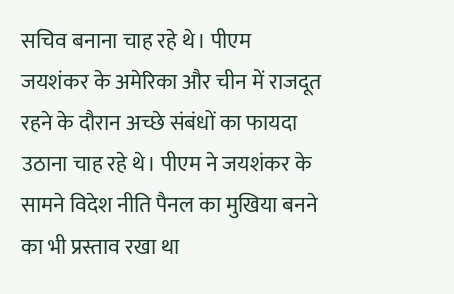सचिव बनाना चाह रहे थे। पीएम जयशंकर के अमेरिका और चीन में राजदूत रहने के दौरान अच्छे संबंधों का फायदा उठाना चाह रहे थे। पीएम ने जयशंकर के सामने विदेश नीति पैनल का मुखिया बनने का भी प्रस्ताव रखा था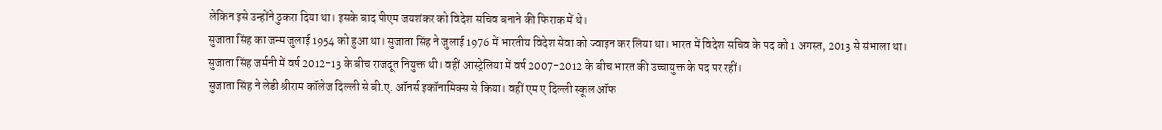लेकिन इसे उन्होंने ठुकरा दिया था। इसके बाद पीएम जयशंकर को विदेश सचिव बनाने की फिराक में थे।
सुजाता सिंह का जन्म जुलाई 1954 को हुआ था। सुजाता सिंह ने जुलाई 1976 में भारतीय विदेश सेवा को ज्वाइन कर लिया था। भारत में विदेश सचिव के पद को 1 अगस्त, 2013 से संभाला था।
सुजाता सिंह जर्मनी में वर्ष 2012-13 के बीच राजदूत नियुक्त थी। वहीं आस्ट्रेलिया में वर्ष 2007-2012 के बीच भारत की उच्चायुक्त के पद पर रहीं।
सुजाता सिंह ने लेडी श्रीराम कॉलेज दिल्ली से बी.ए. ऑनर्स इकॉनामिक्स से किया। वहीं एम ए दिल्ली स्कूल ऑफ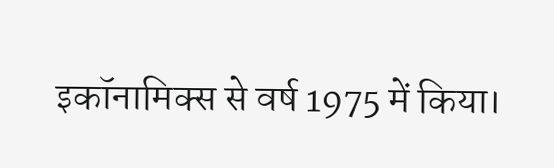इकॉनामिक्स से वर्ष 1975 में किया।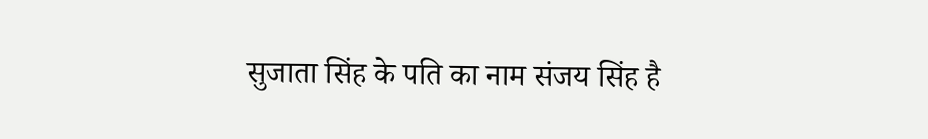सुजाता सिंह के पति का नाम संजय सिंह है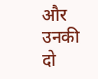और उनकी दो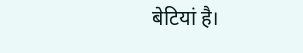बेटियां है।